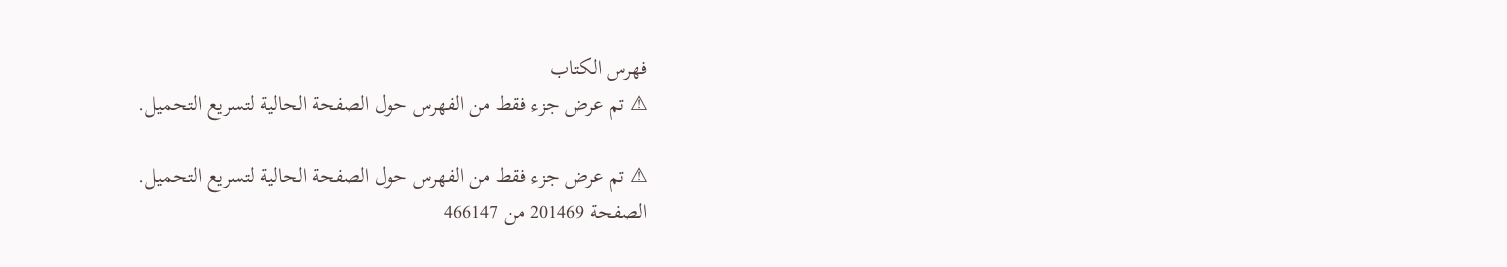فهرس الكتاب
⚠ تم عرض جزء فقط من الفهرس حول الصفحة الحالية لتسريع التحميل.

⚠ تم عرض جزء فقط من الفهرس حول الصفحة الحالية لتسريع التحميل.
الصفحة 201469 من 466147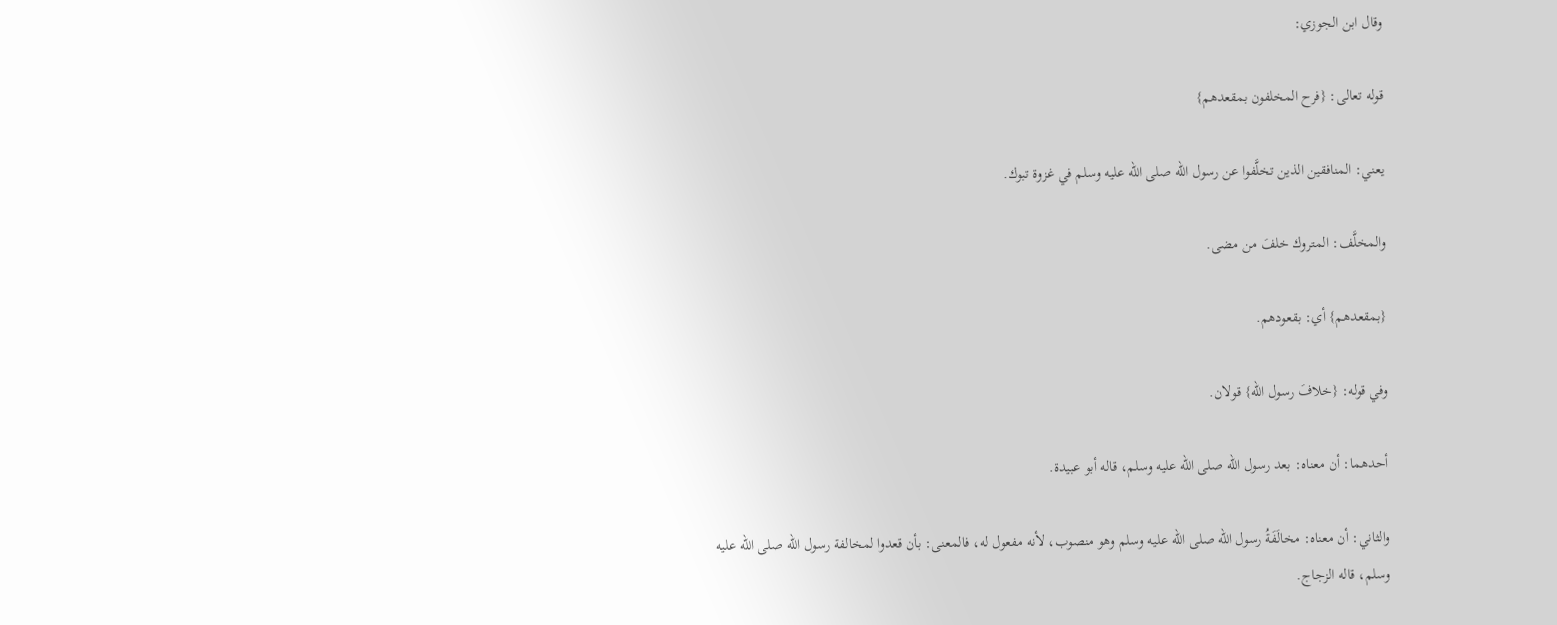وقال ابن الجوزي:

قوله تعالى: {فرح المخلفون بمقعدهم}

يعني: المنافقين الذين تخلَّفوا عن رسول الله صلى الله عليه وسلم في غزوة تبوك.

والمخلَّف: المتروك خلفَ من مضى.

{بمقعدهم} أي: بقعودهم.

وفي قوله: {خلافَ رسول الله} قولان.

أحدهما: أن معناه: بعد رسول الله صلى الله عليه وسلم، قاله أبو عبيدة.

والثاني: أن معناه: مخالَفَةُ رسول الله صلى الله عليه وسلم وهو منصوب، لأنه مفعول له، فالمعنى: بأن قعدوا لمخالفة رسول الله صلى الله عليه وسلم، قاله الزجاج.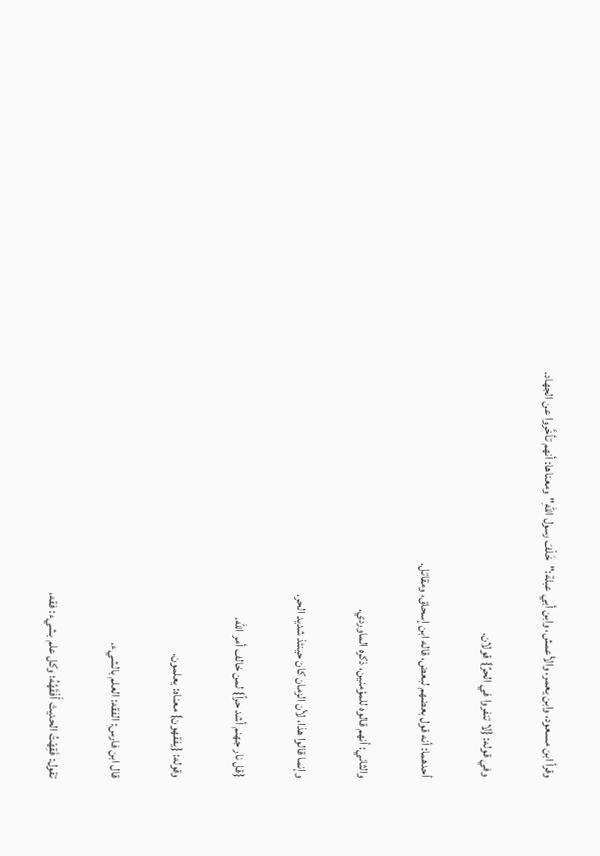وقرأ ابن مسعود، وابن يعمر، والأعمش، وابن أبي عبلة:"خَلْفَ رسول اللهِ"ومعناها: أنهم تأخَّروا عن الجهاد.

وفي قوله: {لا تنفروا في الحرِّ} قولان.

أحدهما: أنه قول بعضهم لبعض، قاله ابن إسحاق، ومقاتل.

والثاني: أنهم قالوه للمؤمنين، ذكره الماوردي.

وإنما قالوا هذا، لأن الزمان كان حينئذ شديد الحر.

{قل نار جهنم أشد حراً} لمن خالف أمر الله.

وقوله: {يفقهون} معناه: يعلمون.

قال ابن فارس: الفقه: العلم بالشيء.

تقول: فَقِهْتُ الحديث أَفْقَهُهُ؛ وكل علم بشيء: فقه،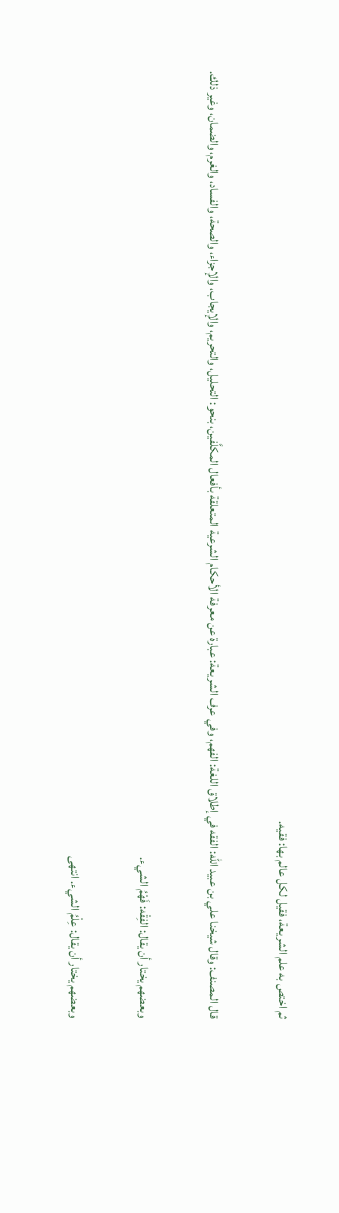ثم اختص به علم الشريعة، فقيل لكل عالم بها: فقيه.

قال المصنف: وقال شيخنا علي بن عبيد الله: الفقه في إطلاق اللغة: الفهم، وفي عرف الشريعة: عبارة عن معرفة الأحكام الشرعية المتعلقة بأفعال المكلَّفين، بنحو: التحليل، والتحريم، والإيجاب، والإجزاء، والصحة، والفساد، والغرم، والضمان، وغير ذلك.

وبعضهم يختار أن يقال: الفِقْه: فَهْمُ الشيء.

وبعضهم يختار أن يقال: عِلْمُ الشيء. انتهى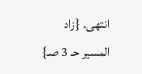انتهى. {زاد المسير حـ 3 صـ}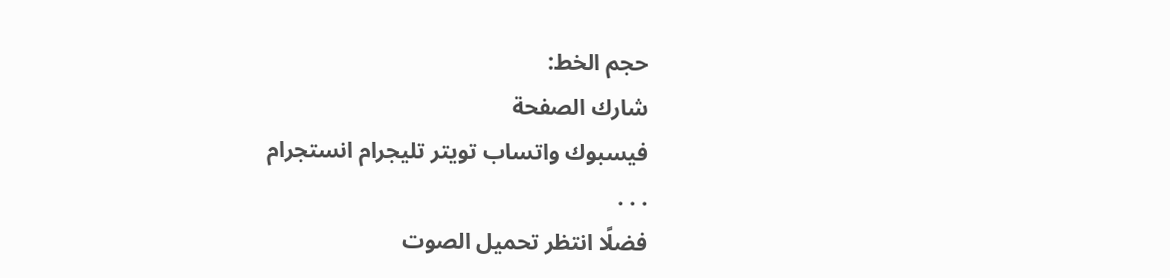حجم الخط:
شارك الصفحة
فيسبوك واتساب تويتر تليجرام انستجرام
. . .
فضلًا انتظر تحميل الصوت